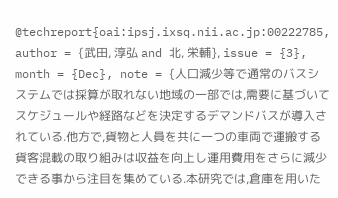@techreport{oai:ipsj.ixsq.nii.ac.jp:00222785, author = {武田, 淳弘 and 北, 栄輔}, issue = {3}, month = {Dec}, note = {人口減少等で通常のバスシステムでは採算が取れない地域の一部では,需要に基づいてスケジュールや経路などを決定するデマンドバスが導入されている.他方で,貨物と人員を共に一つの車両で運搬する貨客混載の取り組みは収益を向上し運用費用をさらに減少できる事から注目を集めている.本研究では,倉庫を用いた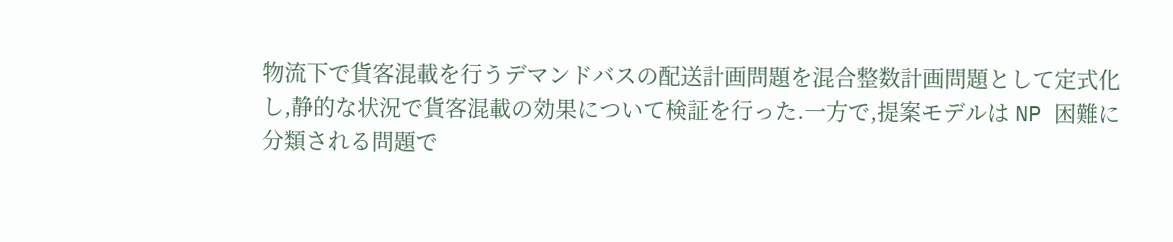物流下で貨客混載を行うデマンドバスの配送計画問題を混合整数計画問題として定式化し,静的な状況で貨客混載の効果について検証を行った.一方で,提案モデルは NP 困難に分類される問題で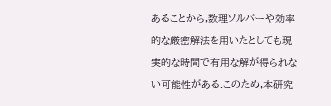あることから,数理ソルバーや効率的な厳密解法を用いたとしても現実的な時間で有用な解が得られない可能性がある.このため,本研究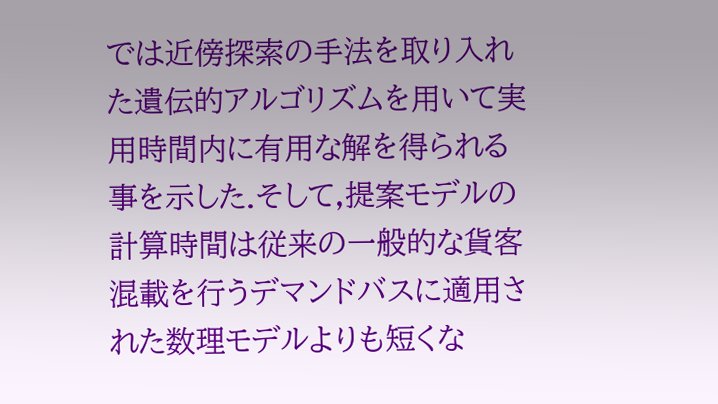では近傍探索の手法を取り入れた遺伝的アルゴリズムを用いて実用時間内に有用な解を得られる事を示した.そして,提案モデルの計算時間は従来の一般的な貨客混載を行うデマンドバスに適用された数理モデルよりも短くな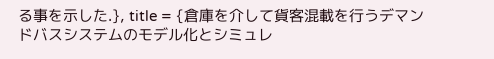る事を示した.}, title = {倉庫を介して貨客混載を行うデマンドバスシステムのモデル化とシミュレ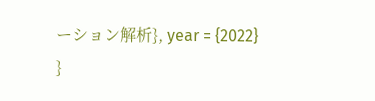ーション解析}, year = {2022} }